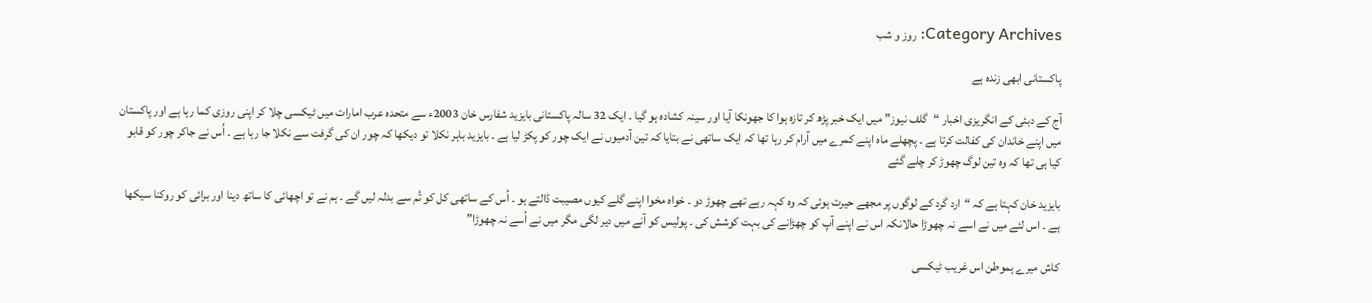Category Archives: روز و شب

پاکستانی ابھی زندہ ہے

آج کے دبئی کے انگريزی اخبار “گلف نيوز” ميں ايک خبر پڑھ کر تازہ ہوا کا جھونکا آيا اور سينہ کشادہ ہو گيا ۔ ايک 32 سالہ پاکستانی بايزيد شفارس خان 2003ء سے متحدہ عرب امارات ميں ٹيکسی چلا کر اپنی روزی کما رہا ہے اور پاکستان ميں اپنے خاندان کی کفالت کرتا ہے ۔ پچھلے ماہ اپنے کمرے ميں آرام کر رہا تھا کہ ايک ساتھی نے بتايا کہ تين آدميوں نے ايک چور کو پکڑ ليا ہے ۔ بايزيد باہر نکلا تو ديکھا کہ چور ان کی گرفت سے نکلا جا رہا ہے ۔ اُس نے جاکر چور کو قابو کيا ہی تھا کہ وہ تين لوگ چھوڑ کر چلے گئے

بايزيد خان کہتا ہے کہ “ارد گرد کے لوگوں پر مجھے حيرت ہوئی کہ وہ کہہ رہے تھے چھوڑ دو ۔ خواہ مخوا اپنے گلے کيوں مصيبت ڈالتے ہو ۔ اُس کے ساتھی کل کو تُم سے بدلہ ليں گے ۔ ہم نے تو اچھائی کا ساتھ دينا اور برائی کو روکنا سيکھا ہے ۔ اس لئے ميں نے اسے نہ چھوڑا حالانکہ اس نے اپنے آپ کو چھڑانے کی بہت کوشش کی ۔ پوليس کو آنے ميں دير لگی مگر ميں نے اُسے نہ چھوڑا”

کاش ميرے ہموطن اس غريب ٹيکسی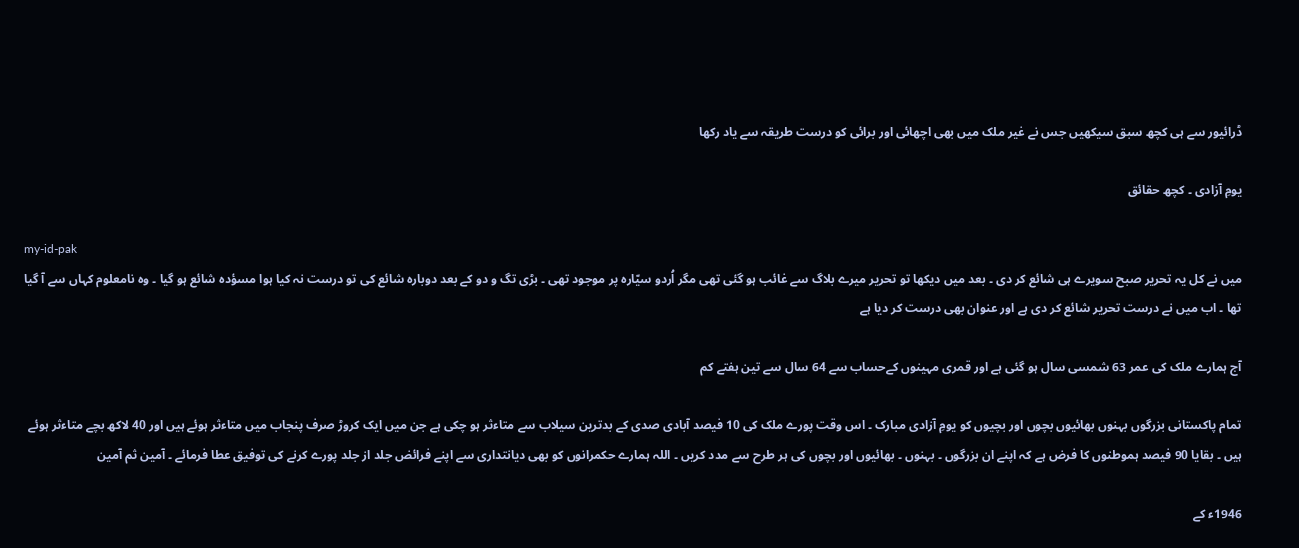ڈرائيور سے ہی کچھ سبق سيکھيں جس نے غير ملک ميں بھی اچھائی اور برائی کو درست طريقہ سے ياد رکھا

يومِ آزادی ۔ کچھ حقائق

my-id-pak
ميں نے کل يہ تحرير صبح سويرے ہی شائع کر دی ۔ بعد ميں ديکھا تو تحرير ميرے بلاگ سے غائب ہو گئی تھی مگر اُردو سيّارہ پر موجود تھی ۔ بڑی تگ و دو کے بعد دوبارہ شائع کی تو درست نہ کيا ہوا مسؤدہ شائع ہو گيا ۔ وہ نامعلوم کہاں سے آ گيا تھا ۔ اب ميں نے درست تحرير شائع کر دی ہے اور عنوان بھی درست کر ديا ہے

آج ہمارے ملک کی عمر 63 شمسی سال ہو گئی ہے اور قمری مہينوں کےحساب سے 64 سال سے تين ہفتے کم

تمام پاکستانی بزرگوں بہنوں بھائيوں بچوں اور بچيوں کو يومِ آزادی مبارک ۔ اس وقت پورے ملک کی 10 فيصد آبادی صدی کے بدترين سيلاب سے متاءثر ہو چکی ہے جن ميں ايک کروڑ صرف پنجاب ميں متاءثر ہوئے ہيں اور 40 لاکھ بچے متاءثر ہوئے ہيں ۔ بقايا 90 فيصد ہموطنوں کا فرض ہے کہ اپنے ان بزرگوں ۔ بہنوں ۔ بھائيوں اور بچوں کی ہر طرح سے مدد کريں ۔ اللہ ہمارے حکمرانوں کو بھی ديانتداری سے اپنے فرائض جلد از جلد پورے کرنے کی توفيق عطا فرمائے ۔ آمين ثم آمين

1946ء کے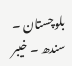بلوچستان ۔ سندھ ۔ خيبر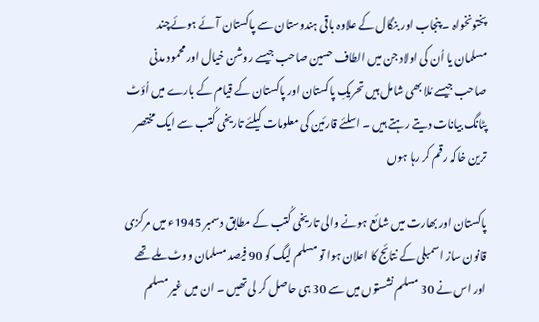پختونخواہ ۔ پنجاب اور بنگال کے علاوہ باقی ہندوستان سے پاکستان آئے ہوئےچند مسلمان يا اُن کی اولاد جن ميں الطاف حسين صاحب جيسے روشن خيال اور محمود مدنی صاحب جيسے مُلا بھی شامل ہيں تحريکِ پاکستان اور پاکستان کے قيام کے بارے ميں اُؤٹ پٹانگ بيانات ديتے رہتے ہيں ۔ اسلئے قارئين کی معلومات کيلئے تاريخی کُتب سے ايک مختصر ترين خاکہ رقم کر رہا ہوں

پاکستان اور بھارت میں شائع ہونے والی تاریخی کُتب کے مطابق دسمبر 1945ء میں مرکزی قانون ساز اسمبلی کے نتائج کا اعلان ہوا تو مسلم لیگ کو 90 فیصد مسلمان ووٹ ملے تھے اور اس نے 30 مسلم نشستوں میں سے 30 ہی حاصل کر لی تھیں ۔ ان میں غیر مسلم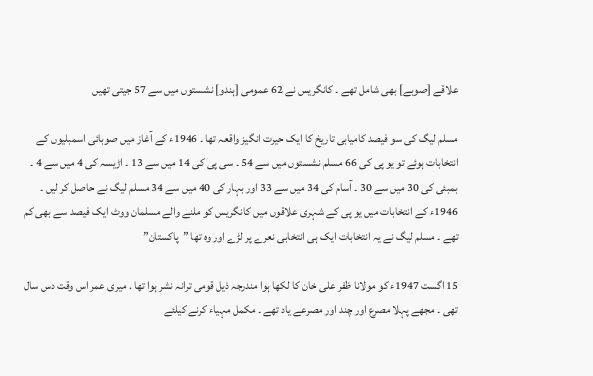علاقے [صوبے] بھی شامل تھے ۔ کانگریس نے 62 عمومی [ہندو] نشستوں میں سے 57 جیتی تھیں

مسلم لیگ کی سو فیصد کامیابی تاریخ کا ایک حیرت انگیز واقعہ تھا ۔ 1946ء کے آغاز میں صوبائی اسمبلیوں کے انتخابات ہوئے تو یو پی کی 66 مسلم نشستوں میں سے 54 ۔ سی پی کی 14 میں سے 13 ۔ اڑیسہ کی 4 میں سے 4 ۔ بمبئی کی 30 میں سے 30 ۔ آسام کی 34 میں سے 33 اور بہار کی 40 میں سے 34 مسلم لیگ نے حاصل کر لیں ۔ 1946ء کے انتخابات میں یو پی کے شہری علاقوں میں کانگریس کو ملنے والے مسلمان ووٹ ایک فیصد سے بھی کم تھے ۔ مسلم لیگ نے یہ انتخابات ایک ہی انتخابی نعرے پر لڑے اور وہ تھا ”پاکستان”

15 اگست 1947ء کو مولانا ظفر علی خان کا لکھا ہوا مندرجہ ذيل قومی ترانہ نشر ہوا تھا . ميری عمر اس وقت دس سال تھی ۔ مجھے پہلا مصرع اور چند اور مصرعے ياد تھے ۔ مکمل مہياء کرنے کيلئے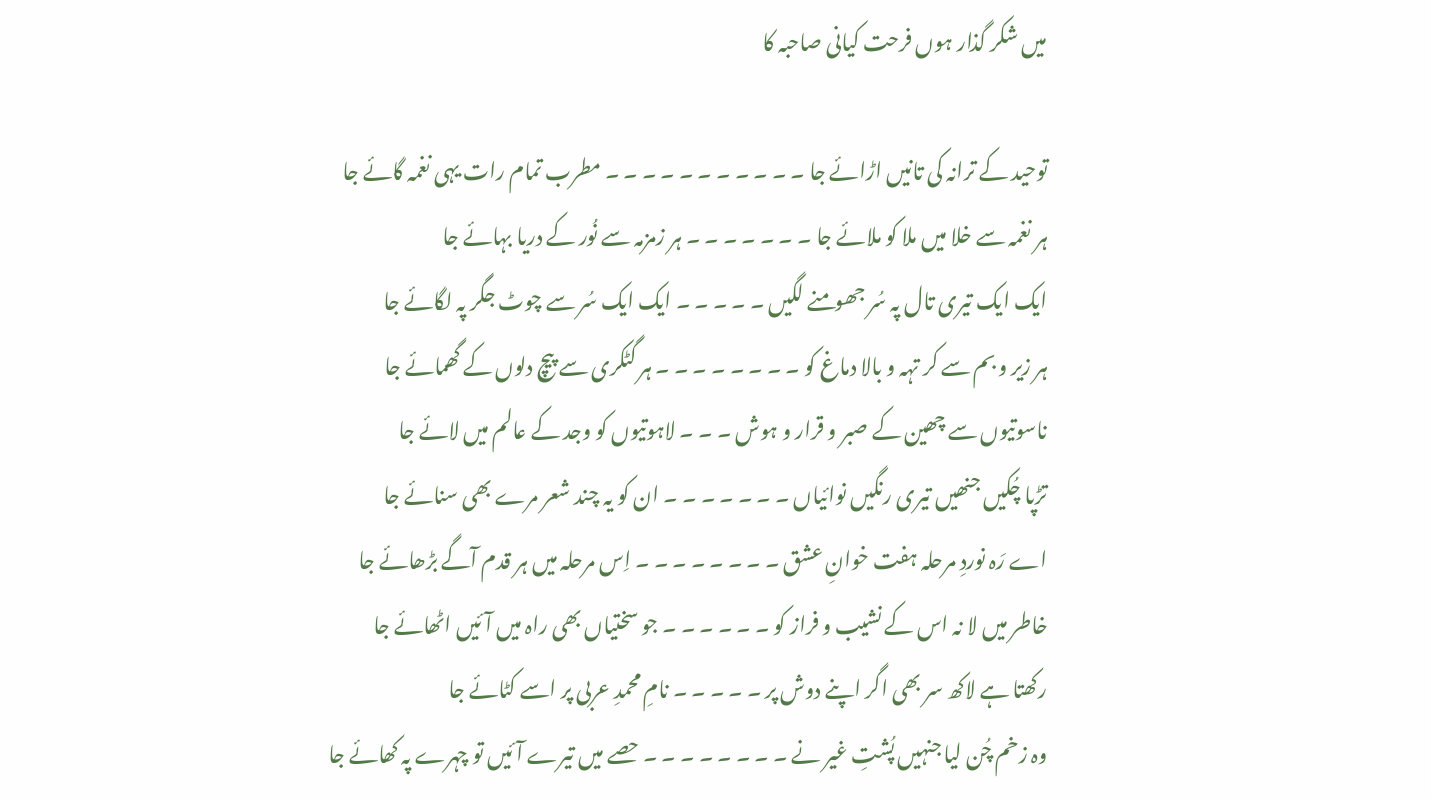ميں شکر گذار ہوں فرحت کيانی صاحبہ کا

توحید کے ترانہ کی تانیں اڑائے جا ۔ ۔ ۔ ۔ ۔ ۔ ۔ ۔ ۔ ۔ ۔ مطرب تمام رات یہی نغمہ گائے جا
ہر نغمہ سے خلا میں ملا کو ملائے جا ۔ ۔ ۔ ۔ ۔ ۔ ۔ ہر زمزمہ سے نُور کے دریا بہائے جا
ایک ایک تیری تال پہ سُر جھومنے لگيں ۔ ۔ ۔ ۔ ۔ ایک ایک سُر سے چوٹ جگر پہ لگائے جا
ہر زیر و بم سے کر تہہ و بالا دماغ کو ۔ ۔ ۔ ۔ ۔ ۔ ۔ ۔ ہر گٹکری سے پیچ دلوں کے گھمائے جا
ناسوتیوں سے چھین کے صبر و قرار و ہوش ۔ ۔ ۔ لاہوتیوں کو وجد کے عالم میں لائے جا
تڑپا چُکیں جنھیں تیری رنگیں نوائیاں ۔ ۔ ۔ ۔ ۔ ۔ ۔ ان کو یہ چند شعر مرے بھی سنائے جا
اے رَہ نوردِ مرحلہ ہفت خوانِ عشق ۔ ۔ ۔ ۔ ۔ ۔ ۔ ۔ اِس مرحلہ میں ہر قدم آگے بڑھائے جا
خاطر میں لا نہ اس کے نشیب و فراز کو ۔ ۔ ۔ ۔ ۔ ۔ جو سختیاں بھی راہ میں آئیں اٹھائے جا
رکھتا ہے لاکھ سر بھی اگر اپنے دوش پر ۔ ۔ ۔ ۔ ۔ نامِ محمدِ عربی پر اسے کٹائے جا
وہ زخم چُن لیا جنہیں پُشتِ غیر نے ۔ ۔ ۔ ۔ ۔ ۔ ۔ ۔ حصے میں تیرے آئیں تو چہرے پہ کھائے جا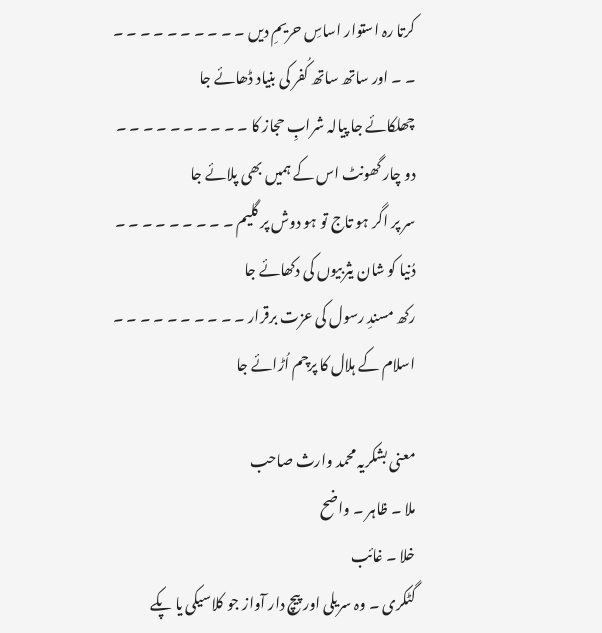کرتا رہ استوار اساسِ حریمِ دیں ۔ ۔ ۔ ۔ ۔ ۔ ۔ ۔ ۔ ۔ ۔ ۔ اور ساتھ ساتھ کُفر کی بنیاد ڈھائے جا
چھلکائے جا پیالہ شرابِ حجاز کا ۔ ۔ ۔ ۔ ۔ ۔ ۔ ۔ ۔ ۔ دو چار گھونٹ اس کے ہمیں بھی پلائے جا
سر پر اگر ہو تاج تو ہو دوش پر گلیم ۔ ۔ ۔ ۔ ۔ ۔ ۔ ۔ ۔ دُنیا کو شان یثربیوں کی دکھائے جا
رکھ مسندِ رسول کی عزت برقرار ۔ ۔ ۔ ۔ ۔ ۔ ۔ ۔ ۔ ۔ اسلام کے ہلال کا پرچم اُڑائے جا

معنی بشکريہ محمد وارث صاحب
ملا ۔ ظاہر ۔ واضح
خلا ۔ غائب
گٹکری ۔ وہ سریلی اور پیچ دار آواز جو کلاسیکی یا پکے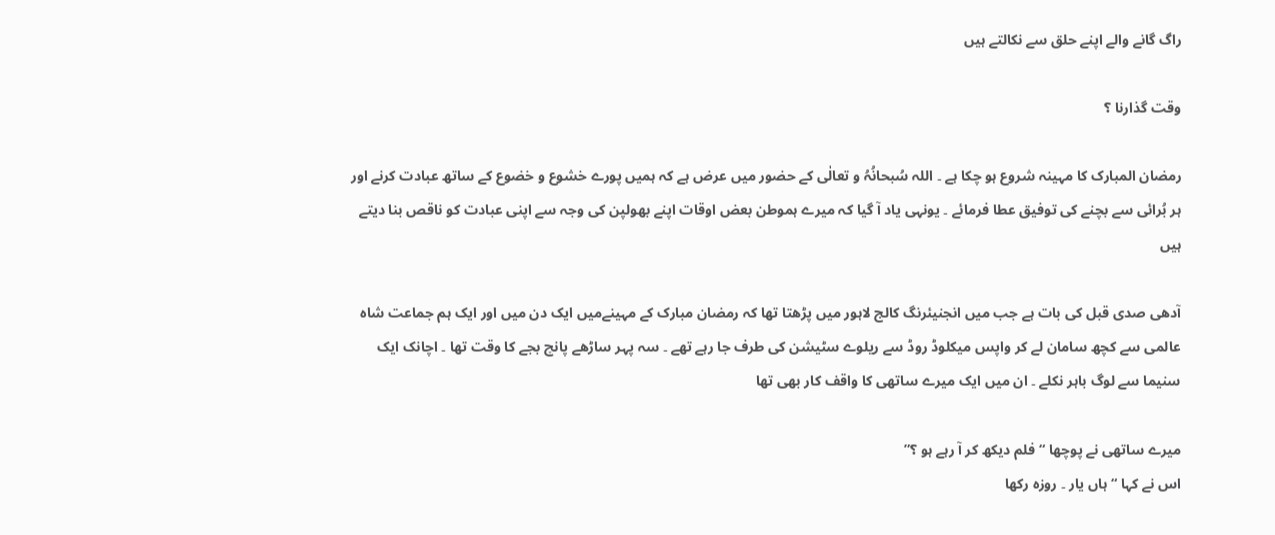راگ گانے والے اپنے حلق سے نکالتے ہیں

وقت گذارنا ؟

رمضان المبارک کا مہينہ شروع ہو چکا ہے ۔ اللہ سُبحانُہُ و تعالٰی کے حضور ميں عرض ہے کہ ہميں پورے خشوع و خضوع کے ساتھ عبادت کرنے اور ہر بُرائی سے بچنے کی توفيق عطا فرمائے ۔ يونہی ياد آ گيا کہ ميرے ہموطن بعض اوقات اپنے بھولپن کی وجہ سے اپنی عبادت کو ناقص بنا ديتے ہيں

آدھی صدی قبل کی بات ہے جب ميں انجنيئرنگ کالج لاہور ميں پڑھتا تھا کہ رمضان مبارک کے مہينےميں ايک دن ميں اور ايک ہم جماعت شاہ عالمی سے کچھ سامان لے کر واپس ميکلوڈ روڈ سے ريلوے سٹيشن کی طرف جا رہے تھے ۔ سہ پہر ساڑھے پانچ بجے کا وقت تھا ۔ اچانک ايک سنيما سے لوگ باہر نکلے ۔ ان ميں ايک ميرے ساتھی کا واقف کار بھی تھا

ميرے ساتھی نے پوچھا “فلم ديکھ کر آ رہے ہو ؟”
اس نے کہا “ہاں يار ۔ روزہ رکھا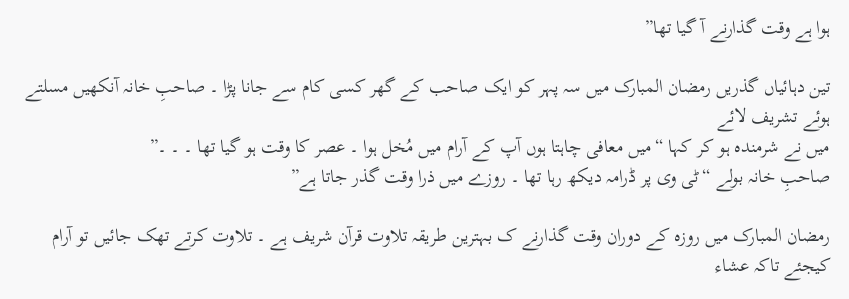ہوا ہے وقت گذارنے آ گيا تھا”

تين دہائياں گذريں رمضان المبارک ميں سہ پہر کو ايک صاحب کے گھر کسی کام سے جانا پڑا ۔ صاحبِ خانہ آنکھيں مسلتے ہوئے تشريف لائے
ميں نے شرمندہ ہو کر کہا “ميں معافی چاہتا ہوں آپ کے آرام ميں مُخل ہوا ۔ عصر کا وقت ہو گيا تھا ۔ ۔ ۔”
صاحبِ خانہ بولے “ٹی وی پر ڈرامہ ديکھ رہا تھا ۔ روزے ميں ذرا وقت گذر جاتا ہے”

رمضان المبارک ميں روزہ کے دوران وقت گذارنے ک بہترين طريقہ تلاوت قرآن شريف ہے ۔ تلاوت کرتے تھک جائيں تو آرام کيجئے تاکہ عشاء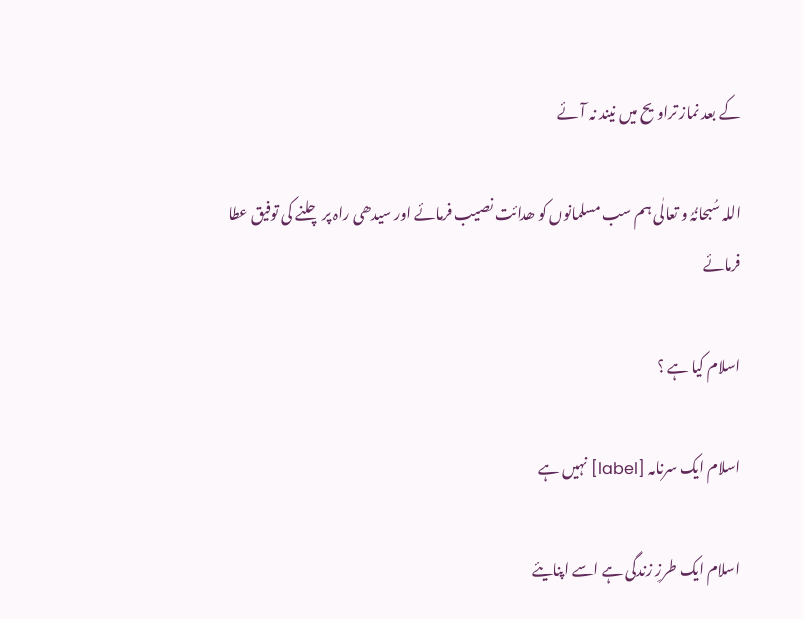کے بعد نماز تراويح ميں نيند نہ آئے

اللہ سُبحانُہُ و تعالٰی ہم سب مسلمانوں کو ھدائت نصيب فرمائے اور سيدھی راہ پر چلنے کی توفيق عطا فرمائے

اسلام کیا ہے ؟

اسلام ایک سرنامہ [label] نہیں ہے

اسلام ایک طرزِ زندگی ہے اسے اپنایئے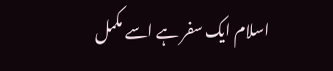اسلام ایک سفر ہے اسے مکمل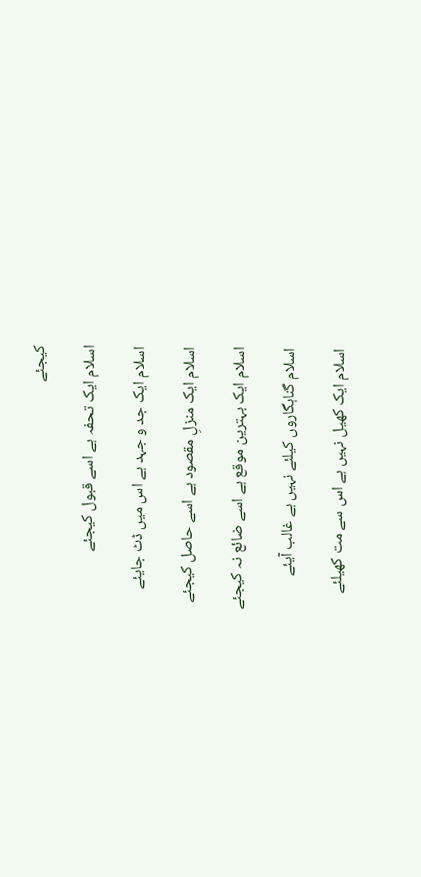کیجئے

اسلام ایک تحفہ ہے اسے قبول کیجئے

اسلام ایک جد و جہد ہے اس میں ڈٹ جایئے

اسلام ایک منزلِ مقصود ہے اسے حاصل کیجئے

اسلام ایک بہترین موقع ہے اسے ضائع نہ کیجئے

اسلام گناہگاروں کیلئے نہیں ہے غالب آیئے

اسلام ایک کھیل نہیں ہے اس سے مت کھیلئے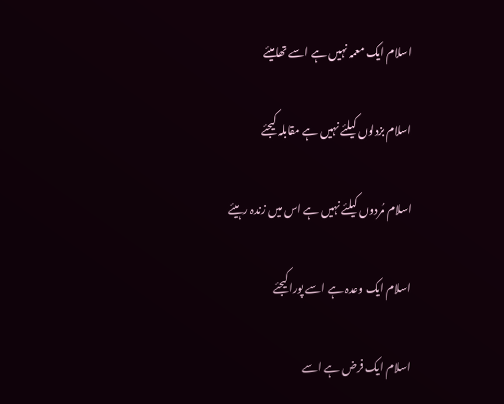اسلام ایک معمہ نہیں ہے اسے تھامیئے

اسلام بزدلوں کیلئے نہیں ہے مقابلہ کیجئے

اسلام مُردوں کیلئے نہیں ہے اس میں زندہ رہیئے

اسلام ایک وعدہ ہے اسے پوراکیجئے

اسلام ایک فرض ہے اسے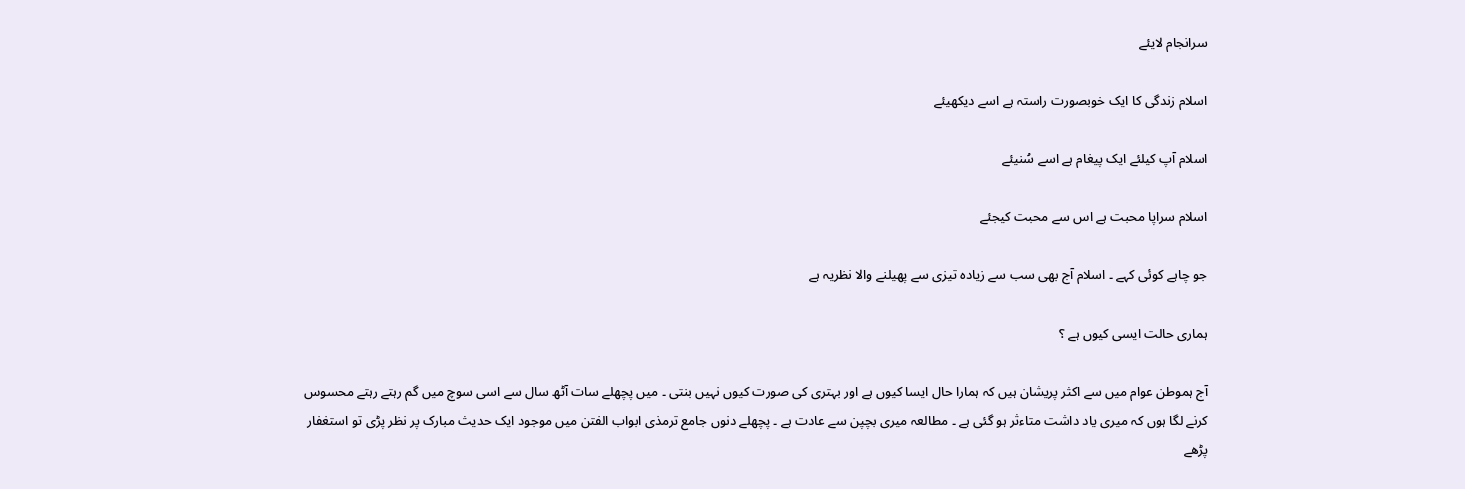سرانجام لایئے

اسلام زندگی کا ایک خوبصورت راستہ ہے اسے دیکھیئے

اسلام آپ کیلئے ایک پیغام ہے اسے سُنیئے

اسلام سراپا محبت ہے اس سے محبت کیجئے

جو چاہے کوئی کہے ۔ اسلام آج بھی سب سے زیادہ تیزی سے پھیلنے والا نظريہ ہے

ہماری حالت ايسی کيوں ہے ؟

آج ہموطن عوام ميں سے اکثر پريشان ہيں کہ ہمارا حال ايسا کيوں ہے اور بہتری کی صورت کيوں نہيں بنتی ۔ ميں پچھلے سات آٹھ سال سے اسی سوچ ميں گم رہتے رہتے محسوس کرنے لگا ہوں کہ ميری یاد داشت متاءثر ہو گئی ہے ۔ مطالعہ ميری بچپن سے عادت ہے ۔ پچھلے دنوں جامع ترمذی ابواب الفتن ميں موجود ايک حديث مبارک پر نظر پڑی تو استغفار پڑھے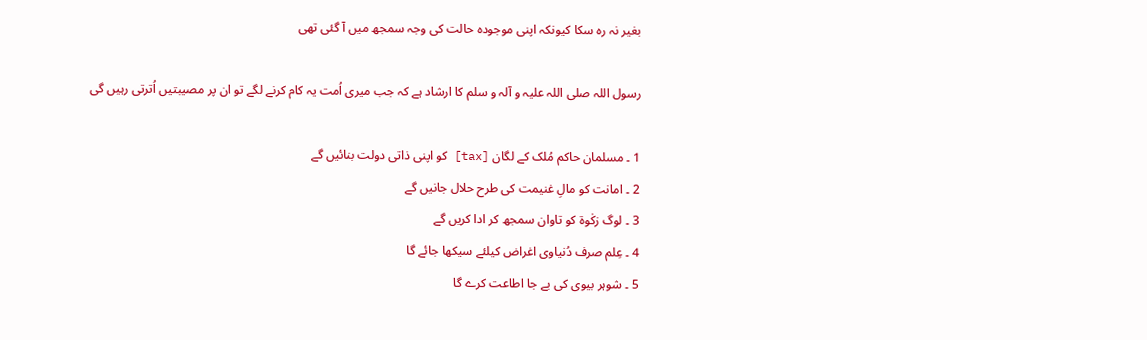بغير نہ رہ سکا کيونکہ اپنی موجودہ حالت کی وجہ سمجھ ميں آ گئی تھی

رسول اللہ صلی اللہ عليہ و آلہ و سلم کا ارشاد ہے کہ جب ميری اُمت يہ کام کرنے لگے تو ان پر مصيبتيں اُترتی رہيں گی

1 ۔ مسلمان حاکم مُلک کے لگان [tax] کو اپنی ذاتی دولت بنائيں گے
2 ۔ امانت کو مالِ غنيمت کی طرح حلال جانيں گے
3 ۔ لوگ زکٰوة کو تاوان سمجھ کر ادا کريں گے
4 ۔ عِلم صرف دُنياوی اغراض کيلئے سيکھا جائے گا
5 ۔ شوہر بيوی کی بے جا اطاعت کرے گا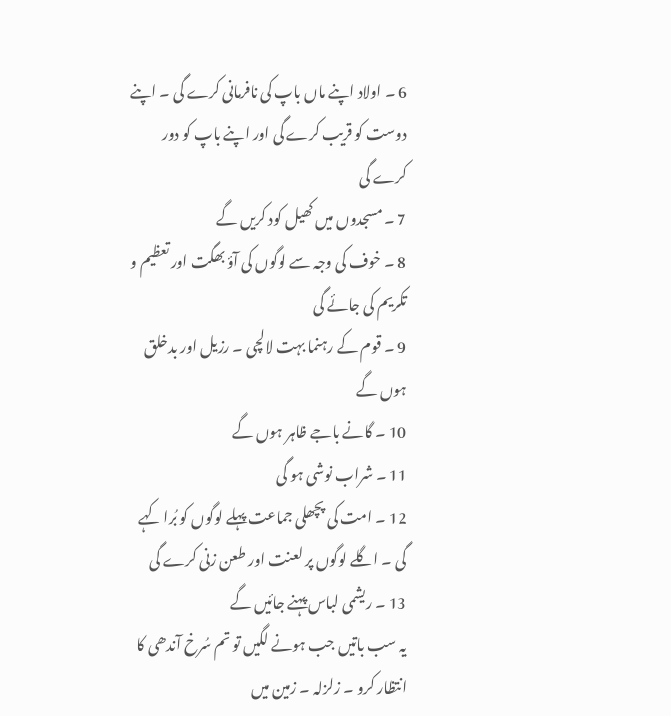6 ۔ اولاد اپنے ماں باپ کی نافرمانی کرے گی ۔ اپنے دوست کو قريب کرے گی اور اپنے باپ کو دور کرے گی
7 ۔ مسجدوں ميں کھيل کود کريں گے
8 ۔ خوف کی وجہ سے لوگوں کی آؤ بھگت اور تعظيم و تکريم کی جائے گی
9 ۔ قوم کے رہنما بہت لالچی ۔ رزيل اور بدخلق ہوں گے
10 ۔ گانے باجے ظاہر ہوں گے
11 ۔ شراب نوشی ہو گی
12 ۔ امت کی پچھلی جماعت پہلے لوگوں کو بُرا کہے گی ۔ اگلے لوگوں پر لعنت اور طعن زنی کرے گی
13 ۔ ريشمی لباس پہنے جائيں گے
يہ سب باتيں جب ہونے لگيں تو تم سُرخ آندھی کا انتظار کرو ۔ زلزلہ ۔ زمين ميں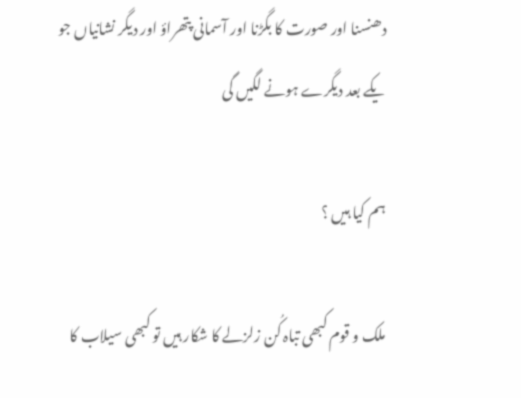دھنسنا اور صورت کا بگڑنا اور آسمانی پتھراؤ اور ديگر نشانياں جو يکے بعد ديگرے ہونے لگيں گی

ہم کيا ہيں ؟

ملک و قوم کبھی تباہ کُن زلزلے کا شکار ہيں تو کبھی سيلاب کا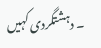۔ دہشتگردی کہيں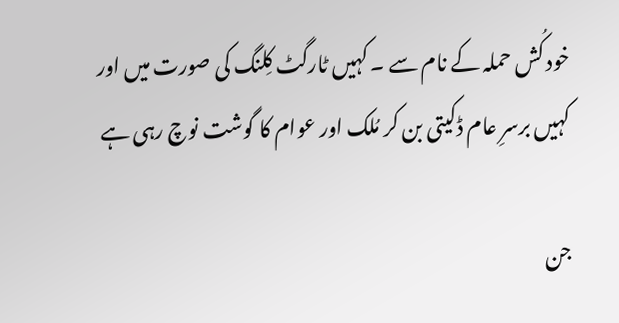خود کُش حملہ کے نام سے ۔ کہيں ٹارگٹ کِلنگ کی صورت ميں اور کہيں برسرِ عام ڈکيتی بن کر مُلک اور عوام کا گوشت نوچ رہی ہے

جن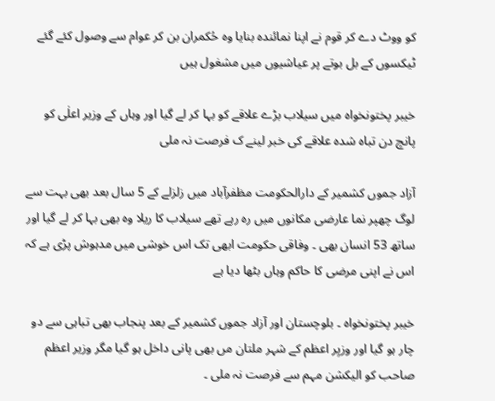کو ووٹ دے کر قوم نے اپنا نمائندہ بنايا وہ حُکمران بن کر عوام سے وصول کئے گئے ٹيکسوں کے بل بوتے پر عياشيوں ميں مشغول ہيں

خيبر پختونخواہ ميں سيلاب بڑے علاقے کو بہا کر لے گيا اور وہاں کے وزير اعلٰی کو پانچ دن تباہ شدہ علاقے کی خبر لينے ک فرصت نہ ملی

آزاد جموں کشمير کے دارالحکومت مظفرآباد ميں زلزلے کے 5 سال بعد بھی بہت سے لوگ چھپر نما عارضی مکانوں ميں رہ رہے تھے سيلاب کا ريلا وہ بھی بہا کر لے گيا اور ساتھ 53 انسان بھی ۔ وفاقی حکومت ابھی تک اس خوشی ميں مدہوش پڑی ہے کہ اس نے اپنی مرضی کا حاکم وہاں بٹھا ديا ہے

خیبر پختونخواہ ۔ بلوچستان اور آزاد جموں کشمير کے بعد پنجاب بھی تباہی سے دو چار ہو گيا اور وزيِر اعظم کے شہر ملتان مں بھی پانی داخل ہو گيا مگر وزير اعظم صاحب کو اليکشن مہم سے فرصت نہ ملی ۔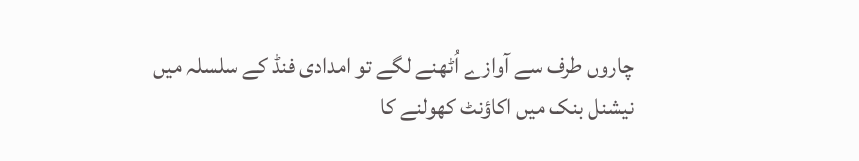چاروں طرف سے آوازے اُٹھنے لگے تو امدادی فنڈ کے سلسلہ ميں نيشنل بنک ميں اکاؤنٹ کھولنے کا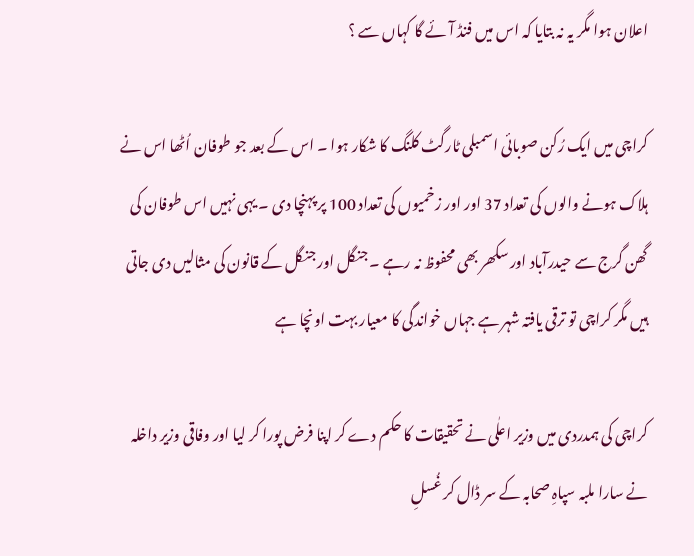اعلان ہوا مگر يہ نہ بتايا کہ اس ميں فنڈ آئے گا کہاں سے ؟

کراچی ميں ايک رُکن صوبائی اسمبلی ٹارگٹ کلنگ کا شکار ہوا ۔ اس کے بعد جو طوفان اُٹھا اس نے ہلاک ہونے والوں کی تعداد 37 اور اور زخميوں کی تعداد 100 پر پہنچا دی ۔ يہی نہيں اس طوفان کی گھن گرج سے حيدرآباد اور سکھر بھی محفوظ نہ رہے ۔ جنگل اور جنگل کے قانون کی مثاليں دی جاتی ہيں مگر کراچی تو ترقی يافتہ شہر ہے جہاں خواندگی کا معيار بہت اونچا ہے

کراچی کی ہمدردی ميں وزير اعلٰی نے تحقيقات کا حکم دے کر اپنا فرض پورا کر ليا اور وفاقی وزير داخلہ نے سارا ملبہ سپاہِ صحابہ کے سر ڈال کر غُسلِ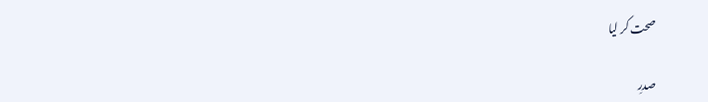صحت کر ليا

صدرِ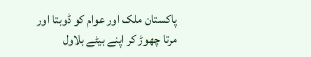پاکستان ملک اور عوام کو ڈوبتا اور مرتا چھوڑ کر اپنے بيٹے بلاول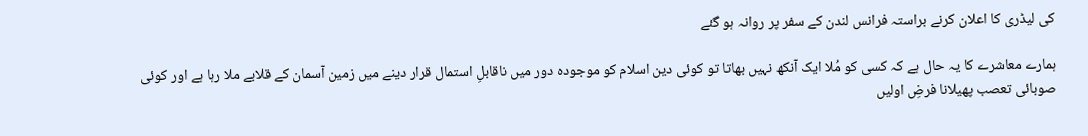کی ليڈری کا اعلان کرنے براستہ فرانس لندن کے سفر پر روانہ ہو گئے

ہمارے معاشرے کا يہ حال ہے کہ کسی کو مُلا ايک آنکھ نہيں بھاتا تو کوئی دين اسلام کو موجودہ دور ميں ناقابلِ استمال قرار دينے ميں زمين آسمان کے قلابے ملا رہا ہے اور کوئی صوبائی تعصب پھيلانا فرضِ اوليں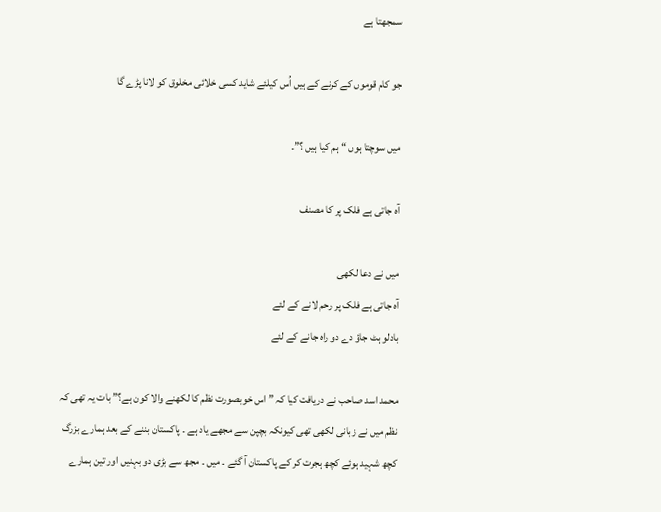سمجھتا ہے

جو کام قوموں کے کرنے کے ہيں اُس کيلئے شايد کسی خلائی مخلوق کو لانا پڑے گا

ميں سوچتا ہوں “ہم کيا ہيں ؟”۔

آہ جاتی ہے فلک پر کا مصنف

ميں نے دعا لکھی
آہ جاتی ہے فلک پر رحم لانے کے لئے
بادلو ہٹ جاؤ دے دو راہ جانے کے لئے

محمد اسد صاحب نے دريافت کيا کہ ” اس خوبصورت نظم کا لکھنے والا کون ہے؟” بات يہ تھی کہ نظم ميں نے زبانی لکھی تھی کيونکہ بچپن سے مجھے ياد ہے ۔ پاکستان بننے کے بعد ہمارے بزرگ کچھ شہيد ہوئے کچھ ہجرت کر کے پاکستان آ گئے ۔ ميں ۔ مجھ سے بڑی دو بہنيں اور تين ہمارے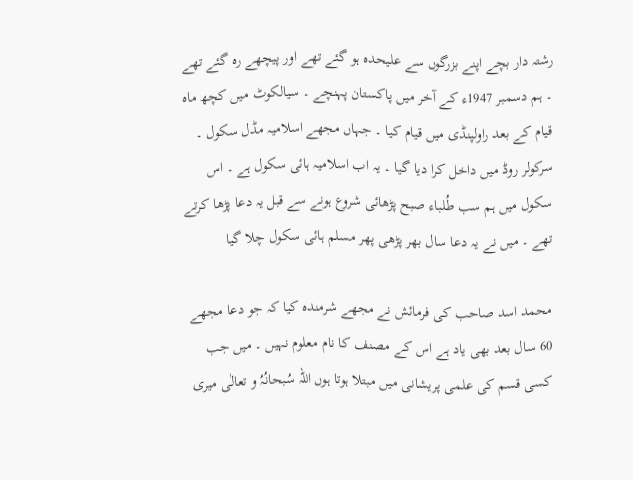رشتہ دار بچے اپنے بزرگوں سے عليحدہ ہو گئے تھے اور پيچھے رہ گئے تھے ۔ ہم دسمبر 1947ء کے آخر ميں پاکستان پہنچے ۔ سيالکوٹ ميں کچھ ماہ قيام کے بعد راولپنڈی ميں قيام کيا ۔ جہاں مجھے اسلاميہ مڈل سکول ۔ سرکولر روڈ ميں داخل کرا ديا گيا ۔ يہ اب اسلاميہ ہائی سکول ہے ۔ اس سکول ميں ہم سب طُلباء صبح پڑھائی شروع ہونے سے قبل يہ دعا پڑھا کرتے تھے ۔ ميں نے يہ دعا سال بھر پڑھی پھر مسلم ہائی سکول چلا گيا

محمد اسد صاحب کی فرمائش نے مجھے شرمندہ کيا کہ جو دعا مجھے 60 سال بعد بھی ياد ہے اس کے مصنف کا نام معلوم نہيں ۔ ميں جب کسی قسم کی علمی پريشانی ميں مبتلا ہوتا ہوں اللہ سُبحانُہُ و تعالٰی ميری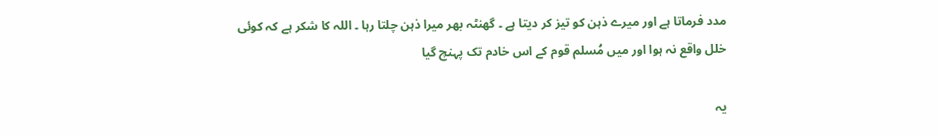مدد فرماتا ہے اور ميرے ذہن کو تيز کر ديتا ہے ۔ گھنٹہ بھر ميرا ذہن چلتا رہا ۔ اللہ کا شکر ہے کہ کوئی خلل واقع نہ ہوا اور ميں مُسلم قوم کے اس خادم تک پہنچ گيا

يہ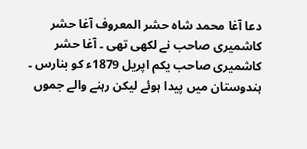دعا آغا محمد شاہ حشر المعروف آغا حشر کاشميری صاحب نے لکھی تھی ۔ آغا حشر کاشميری صاحب يکم اپريل 1879ء کو بنارس ۔ ہندوستان ميں پيدا ہوئے ليکن رہنے والے جموں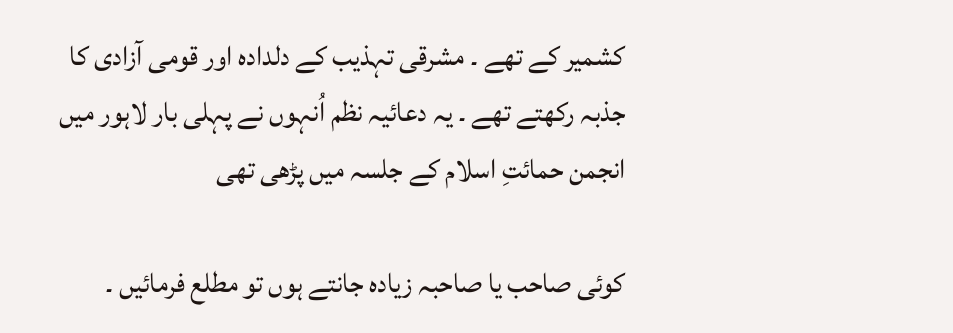کشمير کے تھے ۔ مشرقی تہذيب کے دلدادہ اور قومی آزادی کا جذبہ رکھتے تھے ۔ يہ دعائيہ نظم اُنہوں نے پہلی بار لاہور ميں انجمن حمائتِ اسلام کے جلسہ ميں پڑھی تھی

کوئی صاحب يا صاحبہ زيادہ جانتے ہوں تو مطلع فرمائيں ۔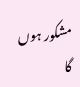مشکور ہوں گا